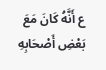ع أَنَّهُ كَانَ مَعَ بَعْضِ أَصْحَابِهِ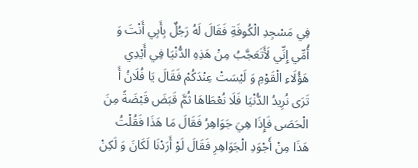فِي مَسْجِدِ الْكُوفَةِ فَقَالَ لَهُ رَجُلٌ بِأَبِي أَنْتَ وَ أُمِّي إِنِّي لَأَتَعَجَّبُ مِنْ هَذِهِ الدُّنْيَا فِي أَيْدِي هَؤُلَاءِ الْقَوْمِ وَ لَيْسَتْ عِنْدَكُمْ فَقَالَ يَا فُلَانُ أَ تَرَى نُرِيدُ الدُّنْيَا فَلَا نُعْطَاهَا ثُمَّ قَبَضَ قَبْضَةً مِنَ الْحَصَى فَإِذَا هِيَ جَوَاهِرُ فَقَالَ مَا هَذَا فَقُلْتُ هَذَا مِنْ أَجْوَدِ الْجَوَاهِرِ فَقَالَ لَوْ أَرَدْنَا لَكَانَ وَ لَكِنْ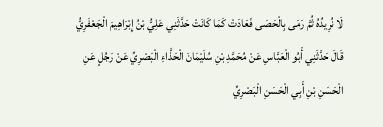لَا نُرِيدُهُ ثُمَّ رَمَى بِالْحَصَى فَعَادَتْ كَمَا كَانَتْ حَدَّثَنِي عَلِيُّ بْنُ إِبْرَاهِيمَ الْجَعْفَرِيُّ قَالَ حَدَّثَنِي أَبُو الْعَبَّاسِ عَنْ مُحَمَّدِ بْنِ سُلَيْمَانَ الْحَذَّاءِ الْبَصْرِيِّ عَنْ رَجُلٍ عَنِ الْحَسَنِ بْنِ أَبِي الْحَسَنِ الْبَصْرِيِّ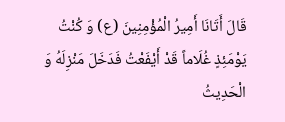قَالَ أَتَانَا أَمِيرُ الْمُؤْمِنِينَ (ع) وَ كُنْتُ يَوْمَئِذٍ غُلَاماً قَدْ أَيْفَعْتُ فَدَخَلَ مَنْزِلَهُ وَ الْحَدِيثُ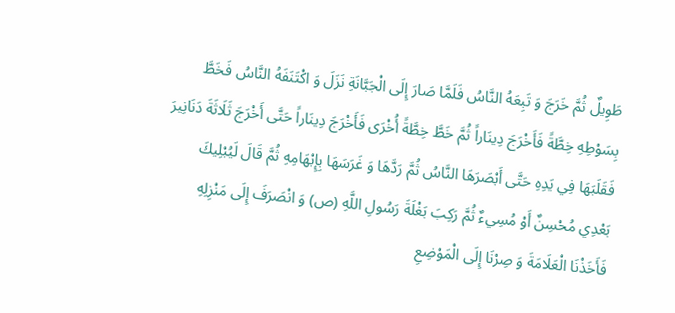طَوِيلٌ ثُمَّ خَرَجَ وَ تَبِعَهُ النَّاسُ فَلَمَّا صَارَ إِلَى الْجَبَّانَةِ نَزَلَ وَ اكْتَنَفَهُ النَّاسُ فَخَطَّ بِسَوْطِهِ خِطَّةً فَأَخْرَجَ دِينَاراً ثُمَّ خَطَّ خِطَّةً أُخْرَى فَأَخْرَجَ دِينَاراً حَتَّى أَخْرَجَ ثَلَاثَةَ دَنَانِيرَ فَقَلَبَهَا فِي يَدِهِ حَتَّى أَبْصَرَهَا النَّاسُ ثُمَّ رَدَّهَا وَ غَرَسَهَا بِإِبْهَامِهِ ثُمَّ قَالَ لَيُبْلِيكَ بَعْدِي مُحْسِنٌ أَوْ مُسِيءٌ ثُمَّ رَكِبَ بَغْلَةَ رَسُولِ اللَّهِ (ص) وَ انْصَرَفَ إِلَى مَنْزِلِهِ فَأَخَذْنَا الْعَلَامَةَ وَ صِرْنَا إِلَى الْمَوْضِعِ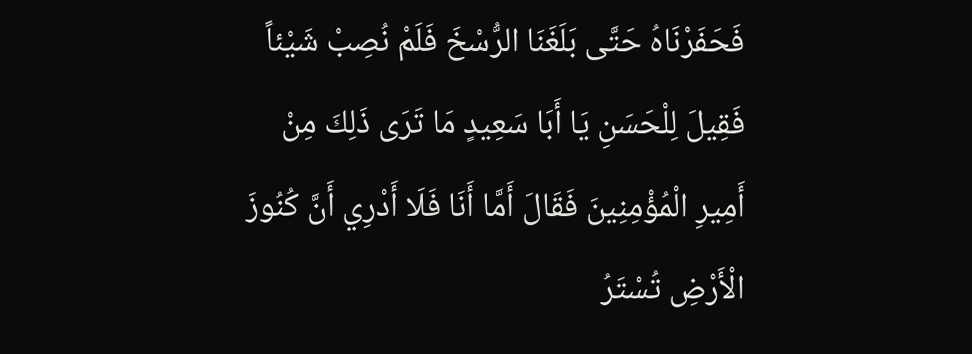فَحَفَرْنَاهُ حَتَّى بَلَغَنَا الرُّسْخَ فَلَمْ نُصِبْ شَيْئاً فَقِيلَ لِلْحَسَنِ يَا أَبَا سَعِيدٍ مَا تَرَى ذَلِكَ مِنْ أَمِيرِ الْمُؤْمِنِينَ فَقَالَ أَمَّا أَنَا فَلَا أَدْرِي أَنَّ كُنُوزَ الْأَرْضِ تُسْتَرُ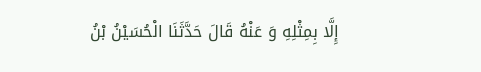إِلَّا بِمِثْلِهِ وَ عَنْهُ قَالَ حَدَّثَنَا الْحُسَيْنُ بْنُ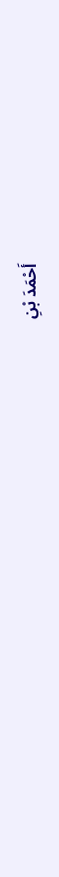أَحْمَدَ بْنِ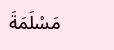مَسْلَمَةَ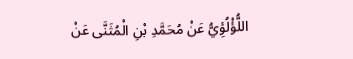اللُّؤْلُؤِيُّ عَنْ مُحَمَّدِ بْنِ الْمُثَنَّى عَنْ